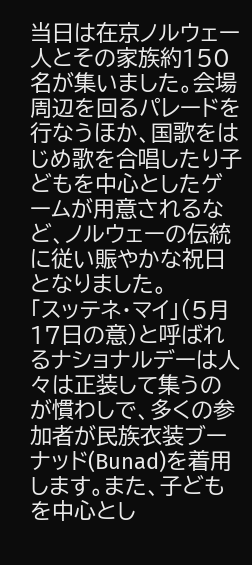当日は在京ノルウェー人とその家族約150名が集いました。会場周辺を回るパレードを行なうほか、国歌をはじめ歌を合唱したり子どもを中心としたゲームが用意されるなど、ノルウェーの伝統に従い賑やかな祝日となりました。
「スッテネ・マイ」(5月17日の意)と呼ばれるナショナルデーは人々は正装して集うのが慣わしで、多くの参加者が民族衣装ブーナッド(Bunad)を着用します。また、子どもを中心とし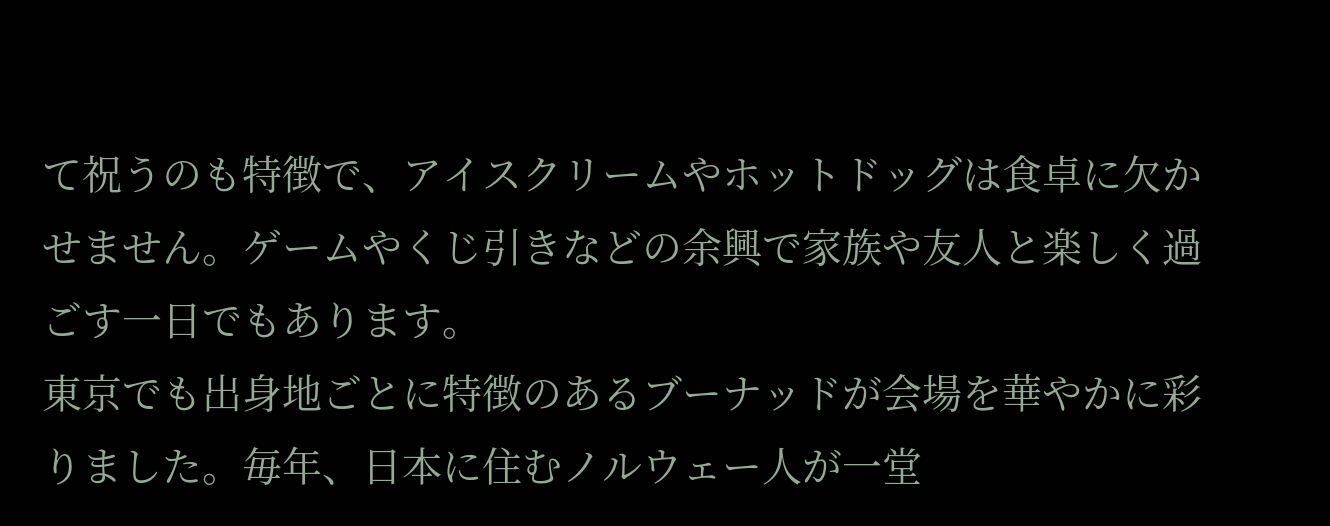て祝うのも特徴で、アイスクリームやホットドッグは食卓に欠かせません。ゲームやくじ引きなどの余興で家族や友人と楽しく過ごす一日でもあります。
東京でも出身地ごとに特徴のあるブーナッドが会場を華やかに彩りました。毎年、日本に住むノルウェー人が一堂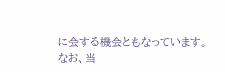に会する機会ともなっています。
なお、当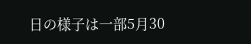日の様子は一部5月30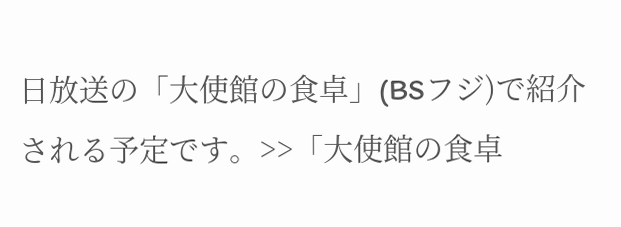日放送の「大使館の食卓」(BSフジ)で紹介される予定です。>>「大使館の食卓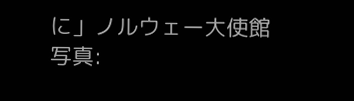に」ノルウェー大使館
写真: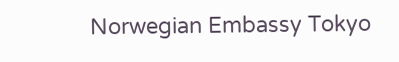Norwegian Embassy Tokyo